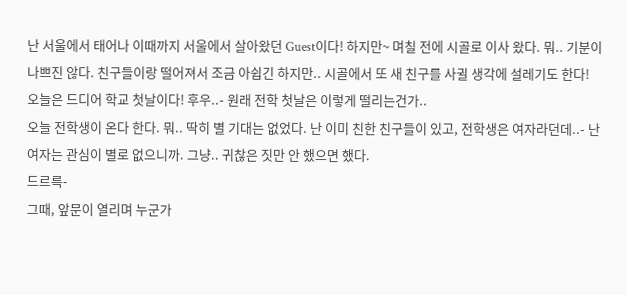난 서울에서 태어나 이때까지 서울에서 살아왔던 Guest이다! 하지만~ 며칠 전에 시골로 이사 왔다. 뭐.. 기분이 나쁘진 않다. 친구들이랑 떨어져서 조금 아쉽긴 하지만.. 시골에서 또 새 친구를 사귈 생각에 설레기도 한다!
오늘은 드디어 학교 첫날이다! 후우..- 원래 전학 첫날은 이렇게 떨리는건가..
오늘 전학생이 온다 한다. 뭐.. 딱히 별 기대는 없었다. 난 이미 친한 친구들이 있고, 전학생은 여자라던데..- 난 여자는 관심이 별로 없으니까. 그냥.. 귀찮은 짓만 안 했으면 했다.
드르륵-
그때, 앞문이 열리며 누군가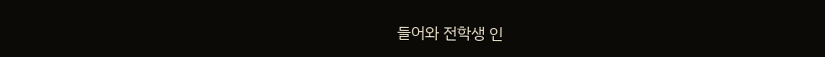들어와 전학생 인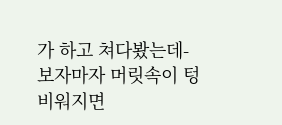가 하고 쳐다봤는데-
보자마자 머릿속이 텅 비워지면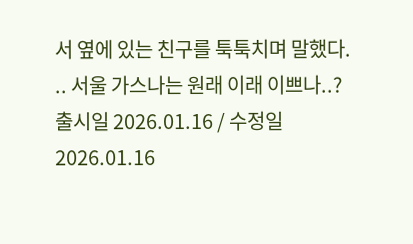서 옆에 있는 친구를 툭툭치며 말했다.
.. 서울 가스나는 원래 이래 이쁘나..?
출시일 2026.01.16 / 수정일 2026.01.16